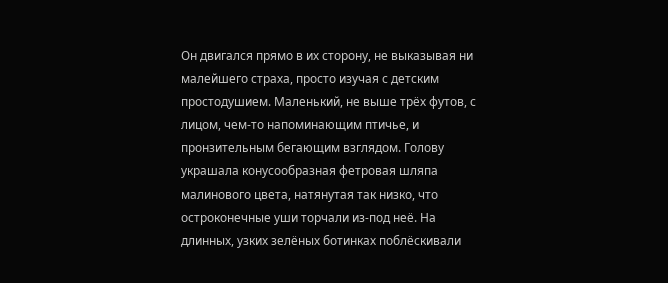Он двигался прямо в их сторону, не выказывая ни малейшего страха, просто изучая с детским простодушием. Маленький, не выше трёх футов, с лицом, чем-то напоминающим птичье, и пронзительным бегающим взглядом. Голову украшала конусообразная фетровая шляпа малинового цвета, натянутая так низко, что остроконечные уши торчали из-под неё. На длинных, узких зелёных ботинках поблёскивали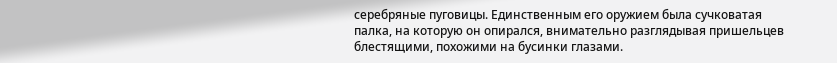серебряные пуговицы. Единственным его оружием была сучковатая палка, на которую он опирался, внимательно разглядывая пришельцев блестящими, похожими на бусинки глазами.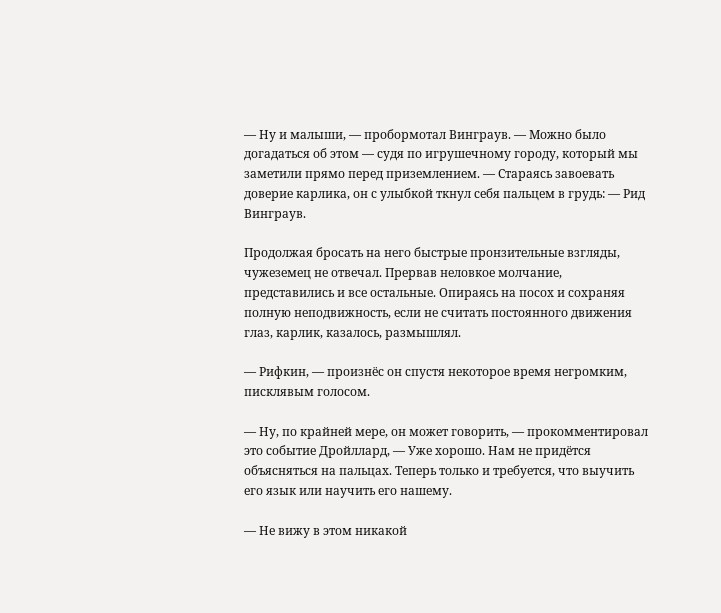— Ну и малыши, — пробормотал Винграув. — Можно было догадаться об этом — судя по игрушечному городу, который мы заметили прямо перед приземлением. — Стараясь завоевать доверие карлика, он с улыбкой ткнул себя пальцем в грудь: — Рид Винграув.

Продолжая бросать на него быстрые пронзительные взгляды, чужеземец не отвечал. Прервав неловкое молчание, представились и все остальные. Опираясь на посох и сохраняя полную неподвижность, если не считать постоянного движения глаз, карлик, казалось, размышлял.

— Рифкин, — произнёс он спустя некоторое время негромким, писклявым голосом.

— Ну, по крайней мере, он может говорить, — прокомментировал это событие Дройллард, — Уже хорошо. Нам не придётся объясняться на пальцах. Теперь только и требуется, что выучить его язык или научить его нашему.

— Не вижу в этом никакой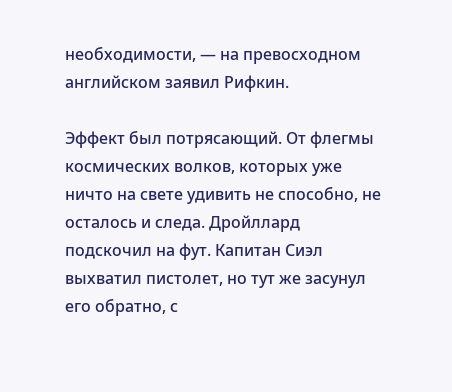необходимости, — на превосходном английском заявил Рифкин.

Эффект был потрясающий. От флегмы космических волков, которых уже ничто на свете удивить не способно, не осталось и следа. Дройллард подскочил на фут. Капитан Сиэл выхватил пистолет, но тут же засунул его обратно, с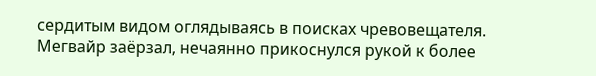сердитым видом оглядываясь в поисках чревовещателя. Мегвайр заёрзал, нечаянно прикоснулся рукой к более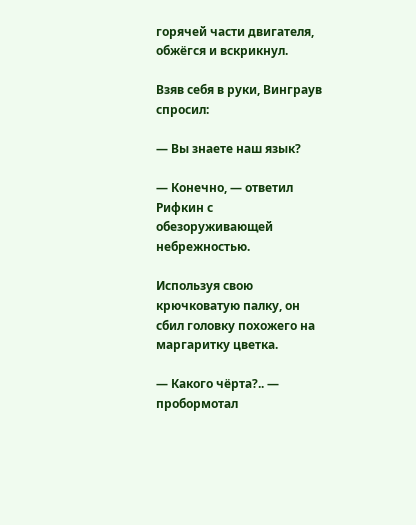горячей части двигателя, обжёгся и вскрикнул.

Взяв себя в руки, Винграув спросил:

— Вы знаете наш язык?

— Конечно, — ответил Рифкин с обезоруживающей небрежностью.

Используя свою крючковатую палку, он сбил головку похожего на маргаритку цветка.

— Какого чёрта?.. — пробормотал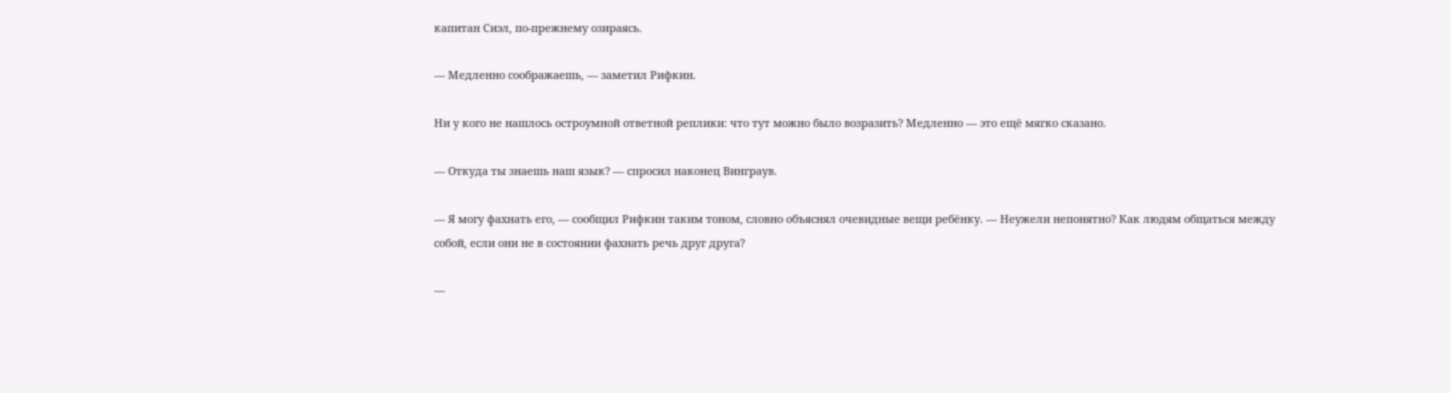капитан Сиэл, по-прежнему озираясь.

— Медленно соображаешь, — заметил Рифкин.

Ни у кого не нашлось остроумной ответной реплики: что тут можно было возразить? Медленно — это ещё мягко сказано.

— Откуда ты знаешь наш язык? — спросил наконец Винграув.

— Я могу фахнать его, — сообщил Рифкин таким тоном, словно объяснял очевидные вещи ребёнку. — Неужели непонятно? Как людям общаться между собой, если они не в состоянии фахнать речь друг друга?

—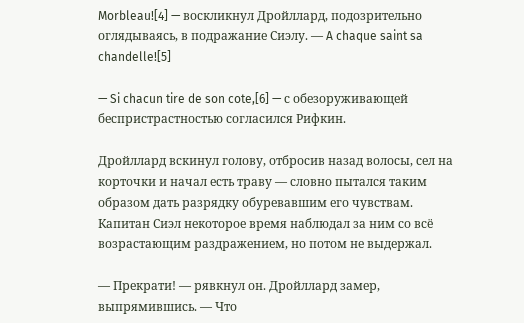Morbleau![4] — воскликнул Дройллард, подозрительно оглядываясь, в подражание Сиэлу. — A chaque saint sa chandelle![5]

— Si chacun tire de son cote,[6] — с обезоруживающей беспристрастностью согласился Рифкин.

Дройллард вскинул голову, отбросив назад волосы, сел на корточки и начал есть траву — словно пытался таким образом дать разрядку обуревавшим его чувствам. Капитан Сиэл некоторое время наблюдал за ним со всё возрастающим раздражением, но потом не выдержал.

— Прекрати! — рявкнул он. Дройллард замер, выпрямившись. — Что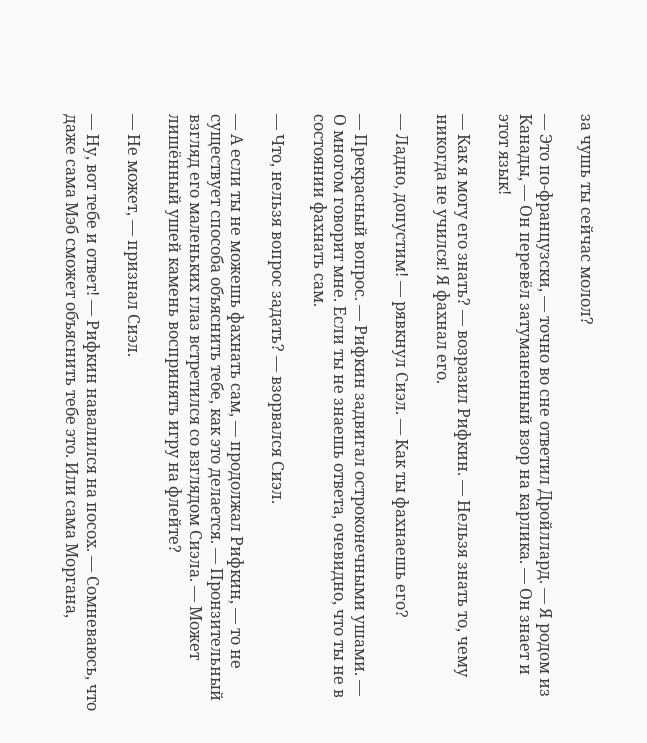за чушь ты сейчас молол?

— Это по-французски, — точно во сне ответил Дройллард. — Я родом из Канады, — Он перевёл затуманенный взор на карлика. — Он знает и этот язык!

— Как я могу его знать? — возразил Рифкин. — Нельзя знать то, чему никогда не учился! Я фахнал его.

— Ладно, допустим! — рявкнул Сиэл. — Как ты фахнаешь его?

— Прекрасный вопрос. — Рифкин задвигал остроконечными ушами. — О многом говорит мне. Если ты не знаешь ответа, очевидно, что ты не в состоянии фахнать сам.

— Что, нельзя вопрос задать? — взорвался Сиэл.

— А если ты не можешь фахнать сам, — продолжал Рифкин, — то не существует способа объяснить тебе, как это делается. — Пронзительный взгляд его маленьких глаз встретился со взглядом Сиэла. — Может лишённый ушей камень воспринять игру на флейте?

— Не может, — признал Сиэл.

— Ну, вот тебе и ответ! — Рифкин навалился на посох. — Сомневаюсь, что даже сама Мэб сможет объяснить тебе это. Или сама Моргана,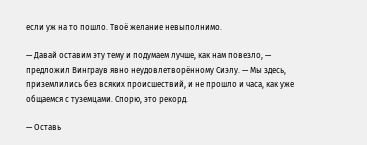если уж на то пошло. Твоё желание невыполнимо.

— Давай оставим эту тему и подумаем лучше, как нам повезло, — предложил Винграув явно неудовлетворённому Сиэлу. — Мы здесь, приземлились без всяких происшествий, и не прошло и часа, как уже общаемся с туземцами. Спорю, это рекорд.

— Оставь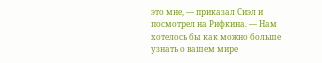это мне, — приказал Сиэл и посмотрел на Рифкина. — Нам хотелось бы как можно больше узнать о вашем мире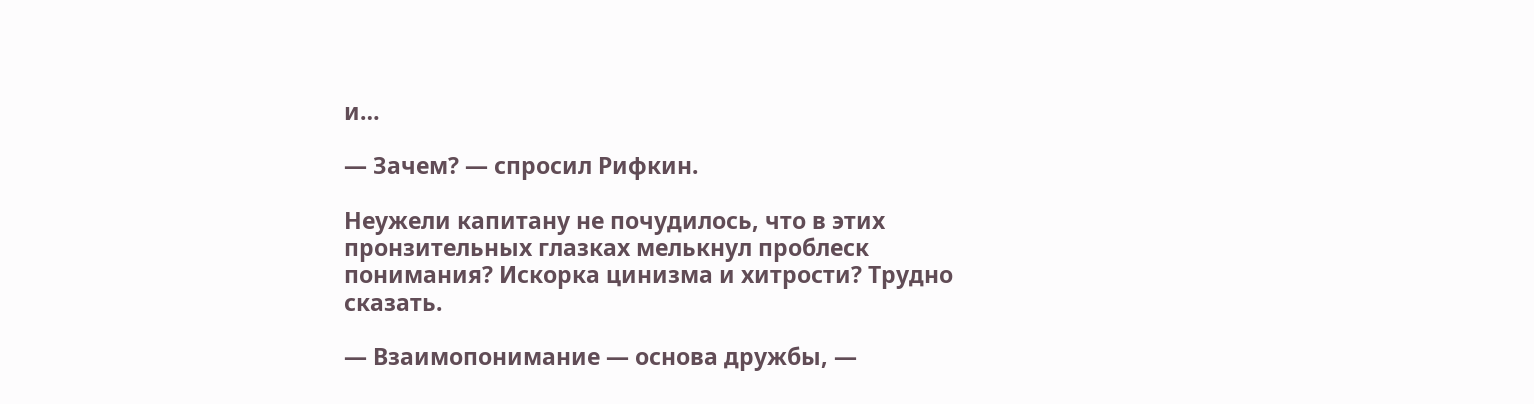и…

— Зачем? — спросил Рифкин.

Неужели капитану не почудилось, что в этих пронзительных глазках мелькнул проблеск понимания? Искорка цинизма и хитрости? Трудно сказать.

— Взаимопонимание — основа дружбы, —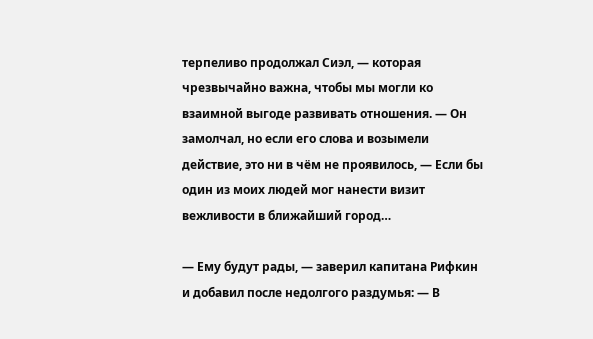терпеливо продолжал Сиэл, — которая чрезвычайно важна, чтобы мы могли ко взаимной выгоде развивать отношения. — Он замолчал, но если его слова и возымели действие, это ни в чём не проявилось, — Если бы один из моих людей мог нанести визит вежливости в ближайший город…

— Ему будут рады, — заверил капитана Рифкин и добавил после недолгого раздумья: — В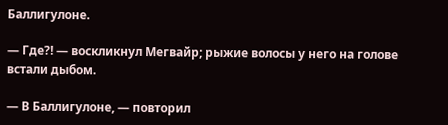Баллигулоне.

— Где?! — воскликнул Мегвайр; рыжие волосы у него на голове встали дыбом.

— В Баллигулоне, — повторил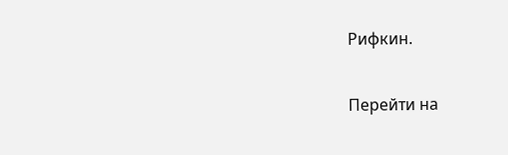Рифкин.

Перейти на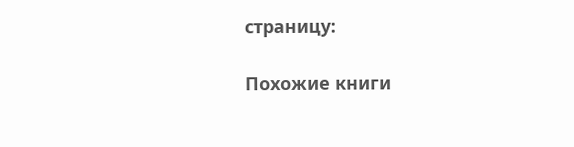страницу:

Похожие книги